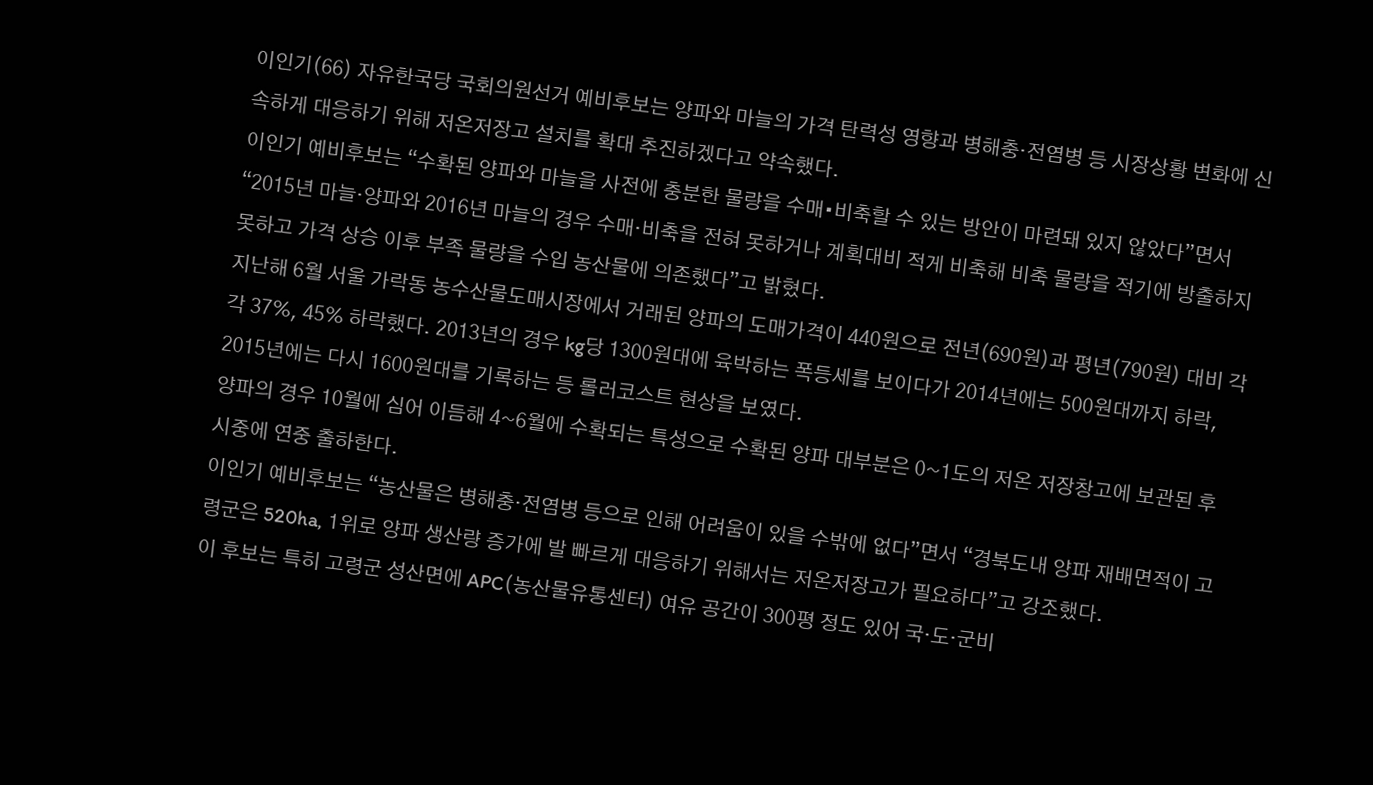이인기(66) 자유한국당 국회의원선거 예비후보는 양파와 마늘의 가격 탄력성 영향과 병해충·전염병 등 시장상황 변화에 신속하게 대응하기 위해 저온저장고 설치를 확대 추진하겠다고 약속했다.
이인기 예비후보는 “수확된 양파와 마늘을 사전에 충분한 물량을 수매•비축할 수 있는 방안이 마련돼 있지 않았다”면서 “2015년 마늘·양파와 2016년 마늘의 경우 수매·비축을 전혀 못하거나 계획대비 적게 비축해 비축 물량을 적기에 방출하지 못하고 가격 상승 이후 부족 물량을 수입 농산물에 의존했다”고 밝혔다.
지난해 6월 서울 가락동 농수산물도매시장에서 거래된 양파의 도매가격이 440원으로 전년(690원)과 평년(790원) 대비 각각 37%, 45% 하락했다. 2013년의 경우 kg당 1300원대에 육박하는 폭등세를 보이다가 2014년에는 500원대까지 하락, 2015년에는 다시 1600원대를 기록하는 등 롤러코스트 현상을 보였다.
양파의 경우 10월에 심어 이듬해 4~6월에 수확되는 특성으로 수확된 양파 대부분은 0~1도의 저온 저장창고에 보관된 후 시중에 연중 출하한다.
이인기 예비후보는 “농산물은 병해충·전염병 등으로 인해 어려움이 있을 수밖에 없다”면서 “경북도내 양파 재배면적이 고령군은 520ha, 1위로 양파 생산량 증가에 발 빠르게 대응하기 위해서는 저온저장고가 필요하다”고 강조했다.
이 후보는 특히 고령군 성산면에 APC(농산물유통센터) 여유 공간이 300평 정도 있어 국·도·군비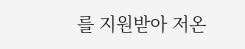를 지원받아 저온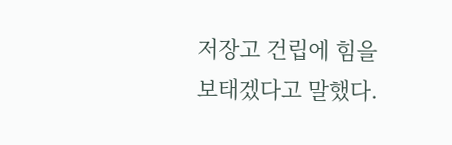저장고 건립에 힘을 보태겠다고 말했다.